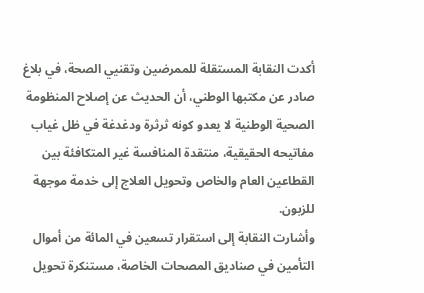أكدت النقابة المستقلة للممرضين وتقنيي الصحة، في بلاغ صادر عن مكتبها الوطني، أن الحديث عن إصلاح المنظومة الصحية الوطنية لا يعدو كونه ثرثرة ودغدغة في ظل غياب مفاتيحه الحقيقية، منتقدة المنافسة غير المتكافئة بين القطاعين العام والخاص وتحويل العلاج إلى خدمة موجهة للزبون.
وأشارت النقابة إلى استقرار تسعين في المائة من أموال التأمين في صناديق المصحات الخاصة، مستنكرة تحويل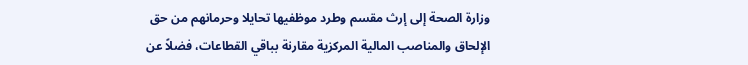وزارة الصحة إلى إرث مقسم وطرد موظفيها تحايلا وحرمانهم من حق الإلحاق والمناصب المالية المركزية مقارنة بباقي القطاعات، فضلاً عن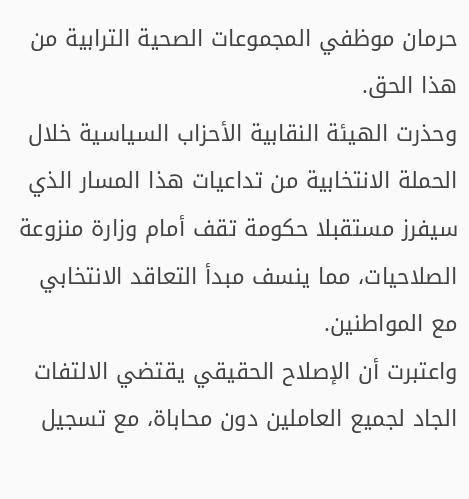حرمان موظفي المجموعات الصحية الترابية من هذا الحق.
وحذرت الهيئة النقابية الأحزاب السياسية خلال الحملة الانتخابية من تداعيات هذا المسار الذي سيفرز مستقبلا حكومة تقف أمام وزارة منزوعة الصلاحيات، مما ينسف مبدأ التعاقد الانتخابي مع المواطنين.
واعتبرت أن الإصلاح الحقيقي يقتضي الالتفات الجاد لجميع العاملين دون محاباة، مع تسجيل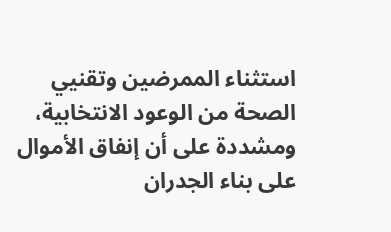استثناء الممرضين وتقنيي الصحة من الوعود الانتخابية، ومشددة على أن إنفاق الأموال على بناء الجدران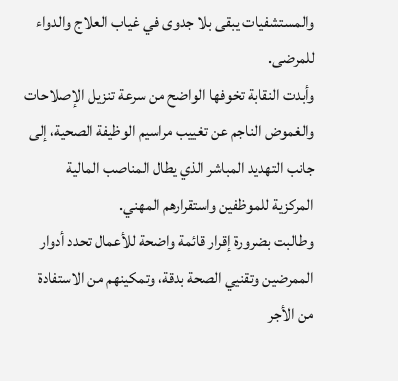والمستشفيات يبقى بلا جدوى في غياب العلاج والدواء للمرضى.
وأبدت النقابة تخوفها الواضح من سرعة تنزيل الإصلاحات والغموض الناجم عن تغييب مراسيم الوظيفة الصحية، إلى جانب التهديد المباشر الذي يطال المناصب المالية المركزية للموظفين واستقرارهم المهني.
وطالبت بضرورة إقرار قائمة واضحة للأعمال تحدد أدوار الممرضين وتقنيي الصحة بدقة، وتمكينهم من الاستفادة من الأجر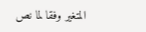المتغير وفقا لما نص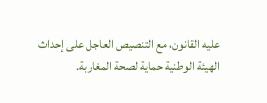عليه القانون، مع التنصيص العاجل على إحداث الهيئة الوطنية حماية لصحة المغاربة.